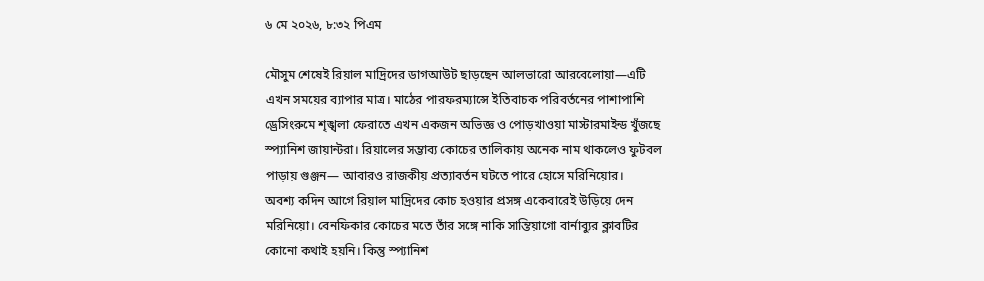৬ মে ২০২৬, ৮:৩২ পিএম

মৌসুম শেষেই রিয়াল মাদ্রিদের ডাগআউট ছাড়ছেন আলভারো আরবেলোয়া—এটি এখন সময়ের ব্যাপার মাত্র। মাঠের পারফরম্যান্সে ইতিবাচক পরিবর্তনের পাশাপাশি ড্রেসিংরুমে শৃঙ্খলা ফেরাতে এখন একজন অভিজ্ঞ ও পোড়খাওয়া মাস্টারমাইন্ড খুঁজছে স্প্যানিশ জায়ান্টরা। রিয়ালের সম্ভাব্য কোচের তালিকায় অনেক নাম থাকলেও ফুটবল পাড়ায় গুঞ্জন— আবারও রাজকীয় প্রত্যাবর্তন ঘটতে পারে হোসে মরিনিয়োর।
অবশ্য কদিন আগে রিয়াল মাদ্রিদের কোচ হওয়ার প্রসঙ্গ একেবারেই উড়িয়ে দেন মরিনিয়ো। বেনফিকার কোচের মতে তাঁর সঙ্গে নাকি সান্তিয়াগো বার্নাব্যুর ক্লাবটির কোনো কথাই হয়নি। কিন্তু স্প্যানিশ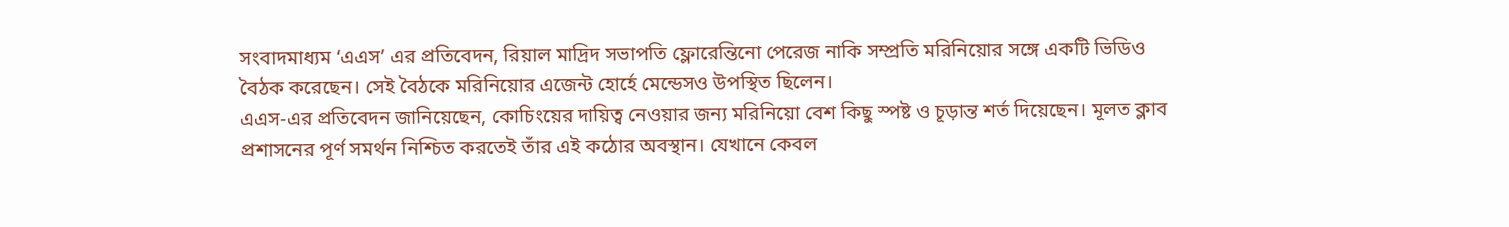সংবাদমাধ্যম ‘এএস’ এর প্রতিবেদন, রিয়াল মাদ্রিদ সভাপতি ফ্লোরেন্তিনো পেরেজ নাকি সম্প্রতি মরিনিয়োর সঙ্গে একটি ভিডিও বৈঠক করেছেন। সেই বৈঠকে মরিনিয়োর এজেন্ট হোর্হে মেন্ডেসও উপস্থিত ছিলেন।
এএস-এর প্রতিবেদন জানিয়েছেন, কোচিংয়ের দায়িত্ব নেওয়ার জন্য মরিনিয়ো বেশ কিছু স্পষ্ট ও চূড়ান্ত শর্ত দিয়েছেন। মূলত ক্লাব প্রশাসনের পূর্ণ সমর্থন নিশ্চিত করতেই তাঁর এই কঠোর অবস্থান। যেখানে কেবল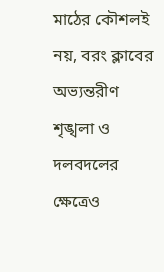মাঠের কৌশলই নয়, বরং ক্লাবের অভ্যন্তরীণ শৃঙ্খলা ও দলবদলের ক্ষেত্রেও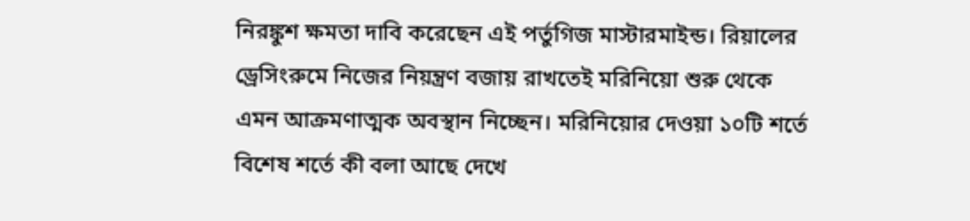নিরঙ্কুশ ক্ষমতা দাবি করেছেন এই পর্তুগিজ মাস্টারমাইন্ড। রিয়ালের ড্রেসিংরুমে নিজের নিয়ন্ত্রণ বজায় রাখতেই মরিনিয়ো শুরু থেকে এমন আক্রমণাত্মক অবস্থান নিচ্ছেন। মরিনিয়োর দেওয়া ১০টি শর্তে বিশেষ শর্তে কী বলা আছে দেখে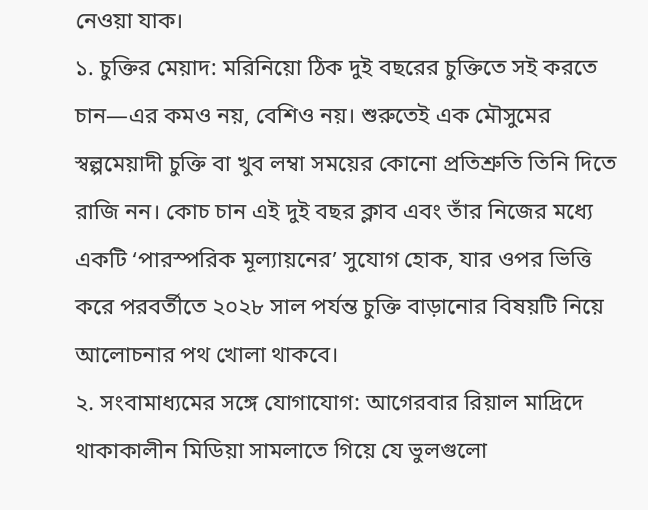নেওয়া যাক।
১. চুক্তির মেয়াদ: মরিনিয়ো ঠিক দুই বছরের চুক্তিতে সই করতে চান—এর কমও নয়, বেশিও নয়। শুরুতেই এক মৌসুমের স্বল্পমেয়াদী চুক্তি বা খুব লম্বা সময়ের কোনো প্রতিশ্রুতি তিনি দিতে রাজি নন। কোচ চান এই দুই বছর ক্লাব এবং তাঁর নিজের মধ্যে একটি ‘পারস্পরিক মূল্যায়নের’ সুযোগ হোক, যার ওপর ভিত্তি করে পরবর্তীতে ২০২৮ সাল পর্যন্ত চুক্তি বাড়ানোর বিষয়টি নিয়ে আলোচনার পথ খোলা থাকবে।
২. সংবামাধ্যমের সঙ্গে যোগাযোগ: আগেরবার রিয়াল মাদ্রিদে থাকাকালীন মিডিয়া সামলাতে গিয়ে যে ভুলগুলো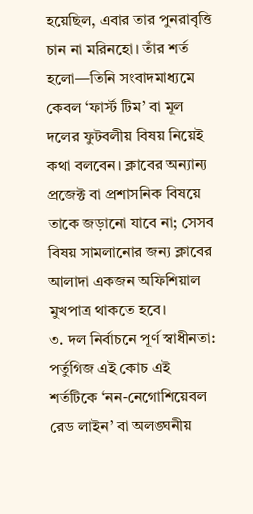হয়েছিল, এবার তার পুনরাবৃত্তি চান না মরিনহো। তাঁর শর্ত হলো—তিনি সংবাদমাধ্যমে কেবল ‘ফার্স্ট টিম’ বা মূল দলের ফুটবলীয় বিষয় নিয়েই কথা বলবেন। ক্লাবের অন্যান্য প্রজেক্ট বা প্রশাসনিক বিষয়ে তাকে জড়ানো যাবে না; সেসব বিষয় সামলানোর জন্য ক্লাবের আলাদা একজন অফিশিয়াল মুখপাত্র থাকতে হবে।
৩. দল নির্বাচনে পূর্ণ স্বাধীনতা: পর্তুগিজ এই কোচ এই শর্তটিকে ‘নন-নেগোশিয়েবল রেড লাইন’ বা অলঙ্ঘনীয়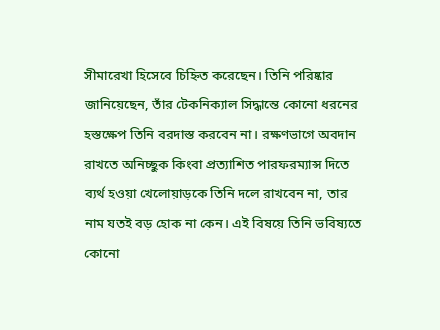সীমারেখা হিসেবে চিহ্নিত করেছেন। তিনি পরিষ্কার জানিয়েছেন, তাঁর টেকনিক্যাল সিদ্ধান্তে কোনো ধরনের হস্তক্ষেপ তিনি বরদাস্ত করবেন না। রক্ষণভাগে অবদান রাখতে অনিচ্ছুক কিংবা প্রত্যাশিত পারফরম্যান্স দিতে ব্যর্থ হওয়া খেলোয়াড়কে তিনি দলে রাখবেন না, তার নাম যতই বড় হোক না কেন। এই বিষয়ে তিনি ভবিষ্যতে কোনো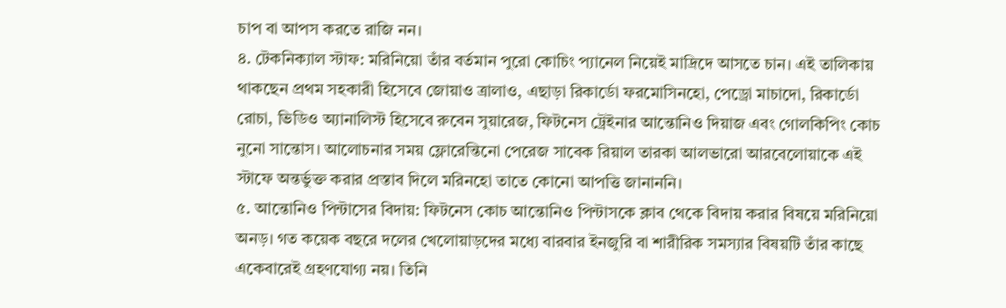চাপ বা আপস করতে রাজি নন।
৪. টেকনিক্যাল স্টাফ: মরিনিয়ো তাঁর বর্তমান পুরো কোচিং প্যানেল নিয়েই মাদ্রিদে আসতে চান। এই তালিকায় থাকছেন প্রথম সহকারী হিসেবে জোয়াও ত্রালাও, এছাড়া রিকার্ডো ফরমোসিনহো, পেড্রো মাচাদো, রিকার্ডো রোচা, ভিডিও অ্যানালিস্ট হিসেবে রুবেন সুয়ারেজ, ফিটনেস ট্রেইনার আন্তোনিও দিয়াজ এবং গোলকিপিং কোচ নুনো সান্তোস। আলোচনার সময় ফ্লোরেন্তিনো পেরেজ সাবেক রিয়াল তারকা আলভারো আরবেলোয়াকে এই স্টাফে অন্তর্ভুক্ত করার প্রস্তাব দিলে মরিনহো তাতে কোনো আপত্তি জানাননি।
৫. আন্তোনিও পিন্টাসের বিদায়: ফিটনেস কোচ আন্তোনিও পিন্টাসকে ক্লাব থেকে বিদায় করার বিষয়ে মরিনিয়ো অনড়। গত কয়েক বছরে দলের খেলোয়াড়দের মধ্যে বারবার ইনজুরি বা শারীরিক সমস্যার বিষয়টি তাঁর কাছে একেবারেই গ্রহণযোগ্য নয়। তিনি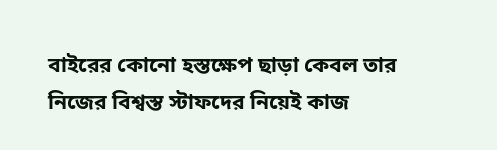বাইরের কোনো হস্তক্ষেপ ছাড়া কেবল তার নিজের বিশ্বস্ত স্টাফদের নিয়েই কাজ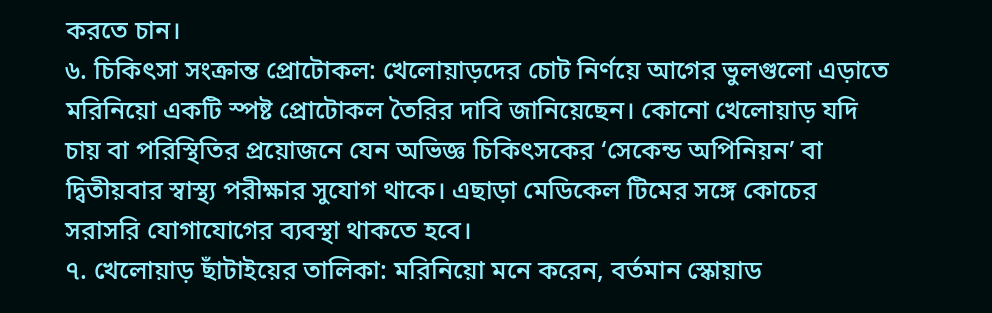করতে চান।
৬. চিকিৎসা সংক্রান্ত প্রোটোকল: খেলোয়াড়দের চোট নির্ণয়ে আগের ভুলগুলো এড়াতে মরিনিয়ো একটি স্পষ্ট প্রোটোকল তৈরির দাবি জানিয়েছেন। কোনো খেলোয়াড় যদি চায় বা পরিস্থিতির প্রয়োজনে যেন অভিজ্ঞ চিকিৎসকের ‘সেকেন্ড অপিনিয়ন’ বা দ্বিতীয়বার স্বাস্থ্য পরীক্ষার সুযোগ থাকে। এছাড়া মেডিকেল টিমের সঙ্গে কোচের সরাসরি যোগাযোগের ব্যবস্থা থাকতে হবে।
৭. খেলোয়াড় ছাঁটাইয়ের তালিকা: মরিনিয়ো মনে করেন, বর্তমান স্কোয়াড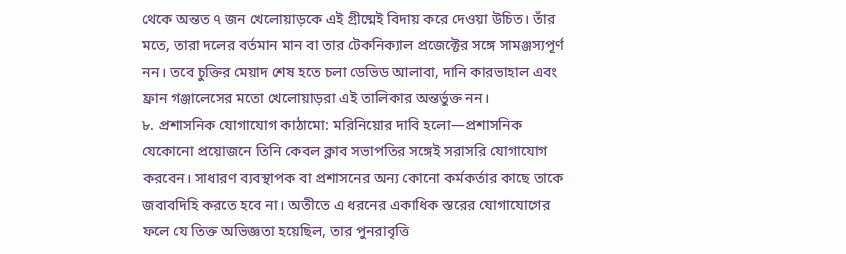থেকে অন্তত ৭ জন খেলোয়াড়কে এই গ্রীষ্মেই বিদায় করে দেওয়া উচিত। তাঁর মতে, তারা দলের বর্তমান মান বা তার টেকনিক্যাল প্রজেক্টের সঙ্গে সামঞ্জস্যপূর্ণ নন। তবে চুক্তির মেয়াদ শেষ হতে চলা ডেভিড আলাবা, দানি কারভাহাল এবং ফ্রান গঞ্জালেসের মতো খেলোয়াড়রা এই তালিকার অন্তর্ভুক্ত নন।
৮. প্রশাসনিক যোগাযোগ কাঠামো: মরিনিয়োর দাবি হলো—প্রশাসনিক যেকোনো প্রয়োজনে তিনি কেবল ক্লাব সভাপতির সঙ্গেই সরাসরি যোগাযোগ করবেন। সাধারণ ব্যবস্থাপক বা প্রশাসনের অন্য কোনো কর্মকর্তার কাছে তাকে জবাবদিহি করতে হবে না। অতীতে এ ধরনের একাধিক স্তরের যোগাযোগের ফলে যে তিক্ত অভিজ্ঞতা হয়েছিল, তার পুনরাবৃত্তি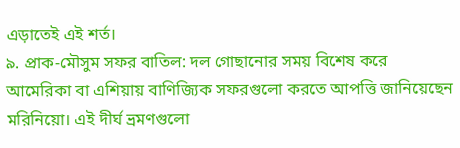এড়াতেই এই শর্ত।
৯. প্রাক-মৌসুম সফর বাতিল: দল গোছানোর সময় বিশেষ করে আমেরিকা বা এশিয়ায় বাণিজ্যিক সফরগুলো করতে আপত্তি জানিয়েছেন মরিনিয়ো। এই দীর্ঘ ভ্রমণগুলো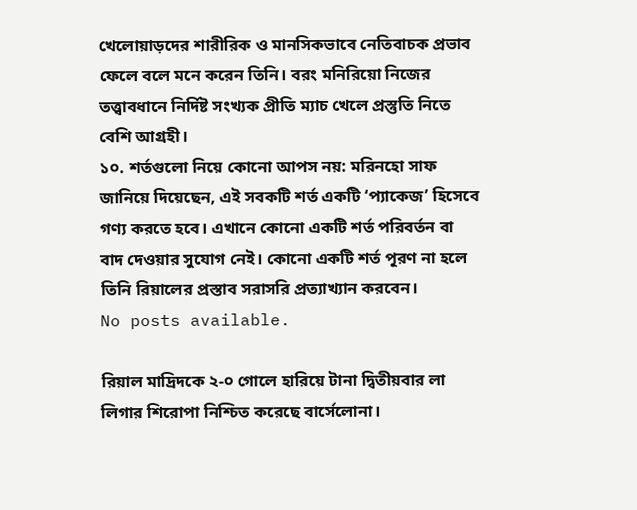খেলোয়াড়দের শারীরিক ও মানসিকভাবে নেতিবাচক প্রভাব ফেলে বলে মনে করেন তিনি। বরং মনিরিয়ো নিজের তত্ত্বাবধানে নির্দিষ্ট সংখ্যক প্রীতি ম্যাচ খেলে প্রস্তুতি নিতে বেশি আগ্রহী।
১০. শর্তগুলো নিয়ে কোনো আপস নয়: মরিনহো সাফ জানিয়ে দিয়েছেন, এই সবকটি শর্ত একটি ‘প্যাকেজ’ হিসেবে গণ্য করতে হবে। এখানে কোনো একটি শর্ত পরিবর্তন বা বাদ দেওয়ার সুযোগ নেই। কোনো একটি শর্ত পূরণ না হলে তিনি রিয়ালের প্রস্তাব সরাসরি প্রত্যাখ্যান করবেন।
No posts available.

রিয়াল মাদ্রিদকে ২-০ গোলে হারিয়ে টানা দ্বিতীয়বার লা লিগার শিরোপা নিশ্চিত করেছে বার্সেলোনা।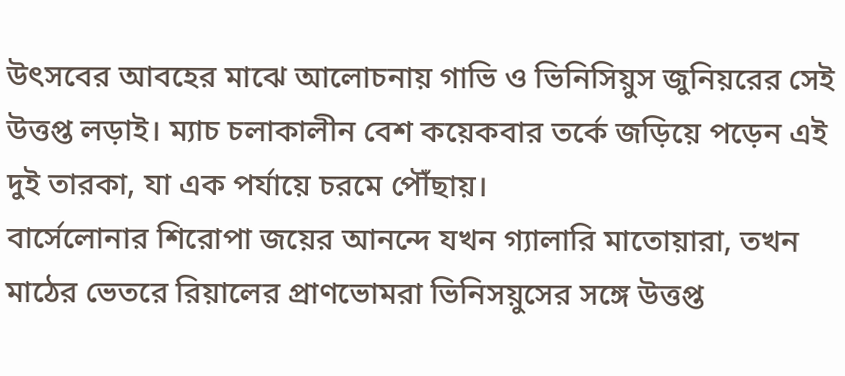উৎসবের আবহের মাঝে আলোচনায় গাভি ও ভিনিসিয়ুস জুনিয়রের সেই উত্তপ্ত লড়াই। ম্যাচ চলাকালীন বেশ কয়েকবার তর্কে জড়িয়ে পড়েন এই দুই তারকা, যা এক পর্যায়ে চরমে পৌঁছায়।
বার্সেলোনার শিরোপা জয়ের আনন্দে যখন গ্যালারি মাতোয়ারা, তখন মাঠের ভেতরে রিয়ালের প্রাণভোমরা ভিনিসয়ুসের সঙ্গে উত্তপ্ত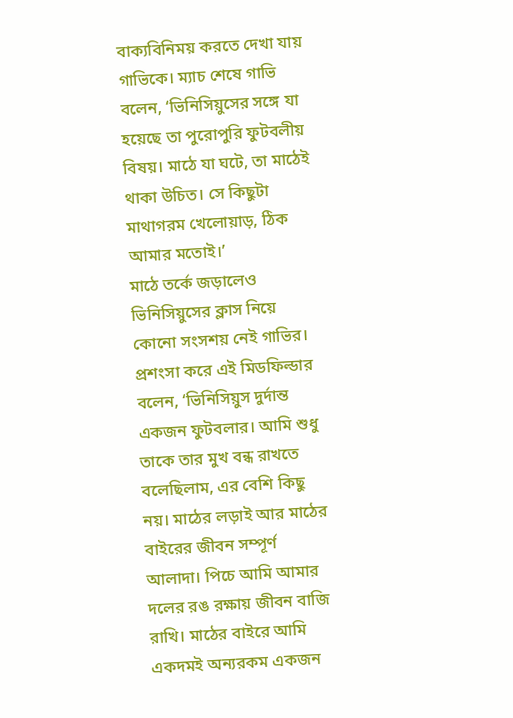বাক্যবিনিময় করতে দেখা যায় গাভিকে। ম্যাচ শেষে গাভি বলেন, ‘ভিনিসিয়ুসের সঙ্গে যা হয়েছে তা পুরোপুরি ফুটবলীয় বিষয়। মাঠে যা ঘটে, তা মাঠেই থাকা উচিত। সে কিছুটা মাথাগরম খেলোয়াড়, ঠিক আমার মতোই।’
মাঠে তর্কে জড়ালেও ভিনিসিয়ুসের ক্লাস নিয়ে কোনো সংসশয় নেই গাভির। প্রশংসা করে এই মিডফিল্ডার বলেন, ‘ভিনিসিয়ুস দুর্দান্ত একজন ফুটবলার। আমি শুধু তাকে তার মুখ বন্ধ রাখতে বলেছিলাম, এর বেশি কিছু নয়। মাঠের লড়াই আর মাঠের বাইরের জীবন সম্পূর্ণ আলাদা। পিচে আমি আমার দলের রঙ রক্ষায় জীবন বাজি রাখি। মাঠের বাইরে আমি একদমই অন্যরকম একজন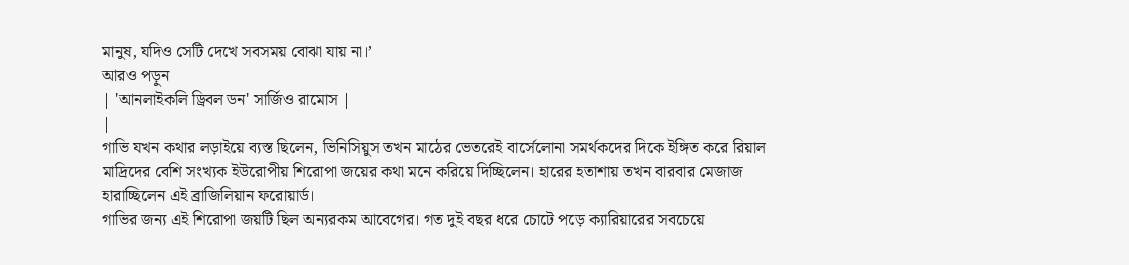মানুষ, যদিও সেটি দেখে সবসময় বোঝা যায় না।’
আরও পড়ুন
| 'আনলাইকলি ড্রিবল ডন' সার্জিও রামোস |
|
গাভি যখন কথার লড়াইয়ে ব্যস্ত ছিলেন, ভিনিসিয়ুস তখন মাঠের ভেতরেই বার্সেলোনা সমর্থকদের দিকে ইঙ্গিত করে রিয়াল মাদ্রিদের বেশি সংখ্যক ইউরোপীয় শিরোপা জয়ের কথা মনে করিয়ে দিচ্ছিলেন। হারের হতাশায় তখন বারবার মেজাজ হারাচ্ছিলেন এই ব্রাজিলিয়ান ফরোয়ার্ড।
গাভির জন্য এই শিরোপা জয়টি ছিল অন্যরকম আবেগের। গত দুই বছর ধরে চোটে পড়ে ক্যারিয়ারের সবচেয়ে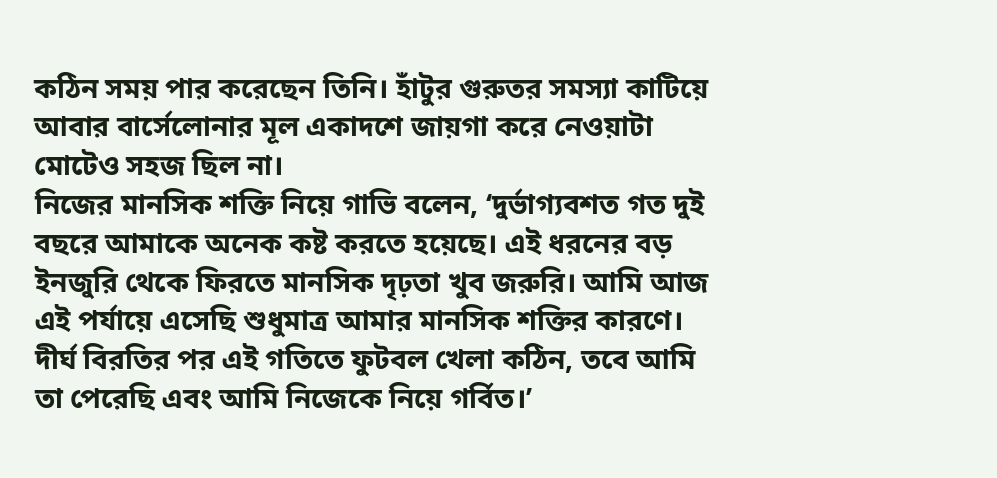কঠিন সময় পার করেছেন তিনি। হাঁটুর গুরুতর সমস্যা কাটিয়ে আবার বার্সেলোনার মূল একাদশে জায়গা করে নেওয়াটা মোটেও সহজ ছিল না।
নিজের মানসিক শক্তি নিয়ে গাভি বলেন, ‘দুর্ভাগ্যবশত গত দুই বছরে আমাকে অনেক কষ্ট করতে হয়েছে। এই ধরনের বড় ইনজুরি থেকে ফিরতে মানসিক দৃঢ়তা খুব জরুরি। আমি আজ এই পর্যায়ে এসেছি শুধুমাত্র আমার মানসিক শক্তির কারণে। দীর্ঘ বিরতির পর এই গতিতে ফুটবল খেলা কঠিন, তবে আমি তা পেরেছি এবং আমি নিজেকে নিয়ে গর্বিত।’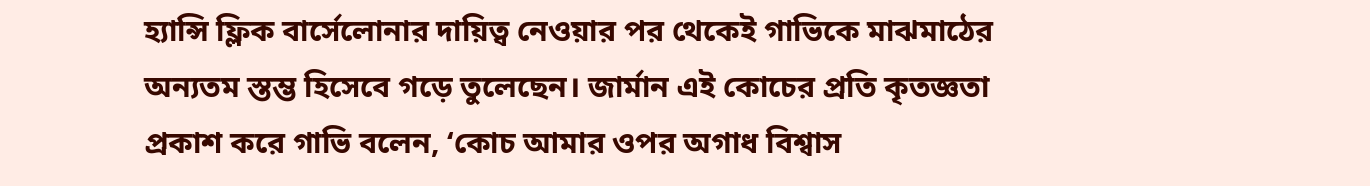হ্যান্সি ফ্লিক বার্সেলোনার দায়িত্ব নেওয়ার পর থেকেই গাভিকে মাঝমাঠের অন্যতম স্তম্ভ হিসেবে গড়ে তুলেছেন। জার্মান এই কোচের প্রতি কৃতজ্ঞতা প্রকাশ করে গাভি বলেন, ‘কোচ আমার ওপর অগাধ বিশ্বাস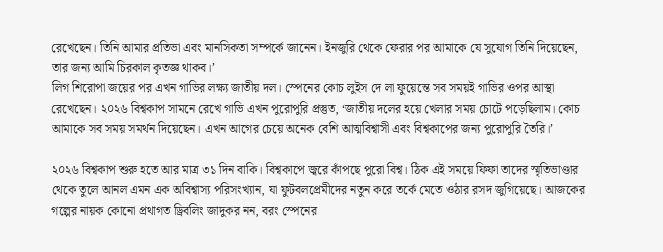রেখেছেন। তিনি আমার প্রতিভা এবং মানসিকতা সম্পর্কে জানেন। ইনজুরি থেকে ফেরার পর আমাকে যে সুযোগ তিনি দিয়েছেন, তার জন্য আমি চিরকাল কৃতজ্ঞ থাকব।’
লিগ শিরোপা জয়ের পর এখন গাভির লক্ষ্য জাতীয় দল। স্পেনের কোচ লুইস দে লা ফুয়েন্তে সব সময়ই গাভির ওপর আস্থা রেখেছেন। ২০২৬ বিশ্বকাপ সামনে রেখে গাভি এখন পুরোপুরি প্রস্তুত, ‘জাতীয় দলের হয়ে খেলার সময় চোটে পড়েছিলাম। কোচ আমাকে সব সময় সমর্থন দিয়েছেন। এখন আগের চেয়ে অনেক বেশি আত্মবিশ্বাসী এবং বিশ্বকাপের জন্য পুরোপুরি তৈরি।’

২০২৬ বিশ্বকাপ শুরু হতে আর মাত্র ৩১ দিন বাকি। বিশ্বকাপে জ্বরে কাঁপছে পুরো বিশ্ব। ঠিক এই সময়ে ফিফা তাদের স্মৃতিভাণ্ডার থেকে তুলে আনল এমন এক অবিশ্বাস্য পরিসংখ্যান, যা ফুটবলপ্রেমীদের নতুন করে তর্কে মেতে ওঠার রসদ জুগিয়েছে। আজকের গল্পের নায়ক কোনো প্রথাগত ড্রিবলিং জাদুকর নন, বরং স্পেনের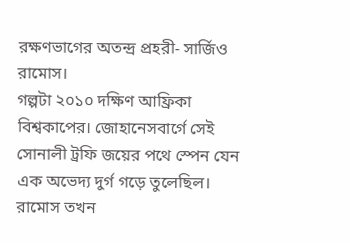রক্ষণভাগের অতন্দ্র প্রহরী- সার্জিও রামোস।
গল্পটা ২০১০ দক্ষিণ আফ্রিকা বিশ্বকাপের। জোহানেসবার্গে সেই সোনালী ট্রফি জয়ের পথে স্পেন যেন এক অভেদ্য দুর্গ গড়ে তুলেছিল। রামোস তখন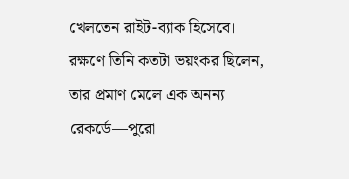খেলতেন রাইট-ব্যাক হিসেবে। রক্ষণে তিনি কতটা ভয়ংকর ছিলেন, তার প্রমাণ মেলে এক অনন্য রেকর্ডে—পুরো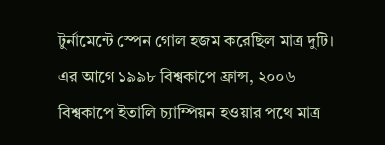টুর্নামেন্টে স্পেন গোল হজম করেছিল মাত্র দুটি। এর আগে ১৯৯৮ বিশ্বকাপে ফ্রান্স, ২০০৬ বিশ্বকাপে ইতালি চ্যাম্পিয়ন হওয়ার পথে মাত্র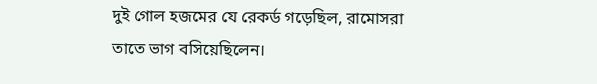দুই গোল হজমের যে রেকর্ড গড়েছিল, রামোসরা তাতে ভাগ বসিয়েছিলেন।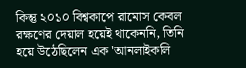কিন্তু ২০১০ বিশ্বকাপে রামোস কেবল রক্ষণের দেয়াল হয়েই থাকেননি, তিনি হয়ে উঠেছিলেন এক 'আনলাইকলি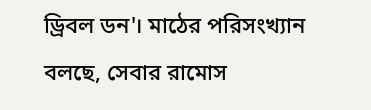ড্রিবল ডন'। মাঠের পরিসংখ্যান বলছে, সেবার রামোস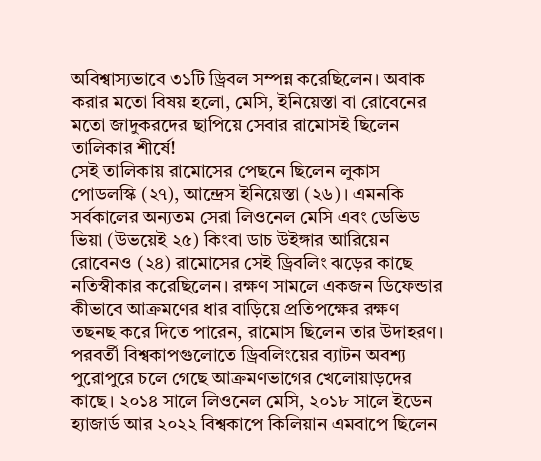অবিশ্বাস্যভাবে ৩১টি ড্রিবল সম্পন্ন করেছিলেন। অবাক করার মতো বিষয় হলো, মেসি, ইনিয়েস্তা বা রোবেনের মতো জাদুকরদের ছাপিয়ে সেবার রামোসই ছিলেন তালিকার শীর্ষে!
সেই তালিকায় রামোসের পেছনে ছিলেন লুকাস পোডলস্কি (২৭), আন্দ্রেস ইনিয়েস্তা (২৬)। এমনকি সর্বকালের অন্যতম সেরা লিওনেল মেসি এবং ডেভিড ভিয়া (উভয়েই ২৫) কিংবা ডাচ উইঙ্গার আরিয়েন রোবেনও (২৪) রামোসের সেই ড্রিবলিং ঝড়ের কাছে নতিস্বীকার করেছিলেন। রক্ষণ সামলে একজন ডিফেন্ডার কীভাবে আক্রমণের ধার বাড়িয়ে প্রতিপক্ষের রক্ষণ তছনছ করে দিতে পারেন, রামোস ছিলেন তার উদাহরণ।
পরবর্তী বিশ্বকাপগুলোতে ড্রিবলিংয়ের ব্যাটন অবশ্য পুরোপুরে চলে গেছে আক্রমণভাগের খেলোয়াড়দের কাছে। ২০১৪ সালে লিওনেল মেসি, ২০১৮ সালে ইডেন হ্যাজার্ড আর ২০২২ বিশ্বকাপে কিলিয়ান এমবাপে ছিলেন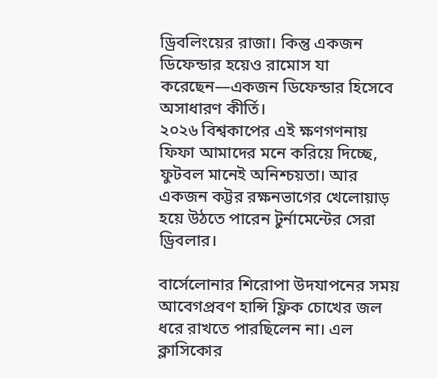ড্রিবলিংয়ের রাজা। কিন্তু একজন ডিফেন্ডার হয়েও রামোস যা করেছেন—একজন ডিফেন্ডার হিসেবে অসাধারণ কীর্তি।
২০২৬ বিশ্বকাপের এই ক্ষণগণনায় ফিফা আমাদের মনে করিয়ে দিচ্ছে, ফুটবল মানেই অনিশ্চয়তা। আর একজন কট্টর রক্ষনভাগের খেলোয়াড় হয়ে উঠতে পারেন টুর্নামেন্টের সেরা ড্রিবলার।

বার্সেলোনার শিরোপা উদযাপনের সময় আবেগপ্রবণ হান্সি ফ্লিক চোখের জল ধরে রাখতে পারছিলেন না। এল ক্লাসিকোর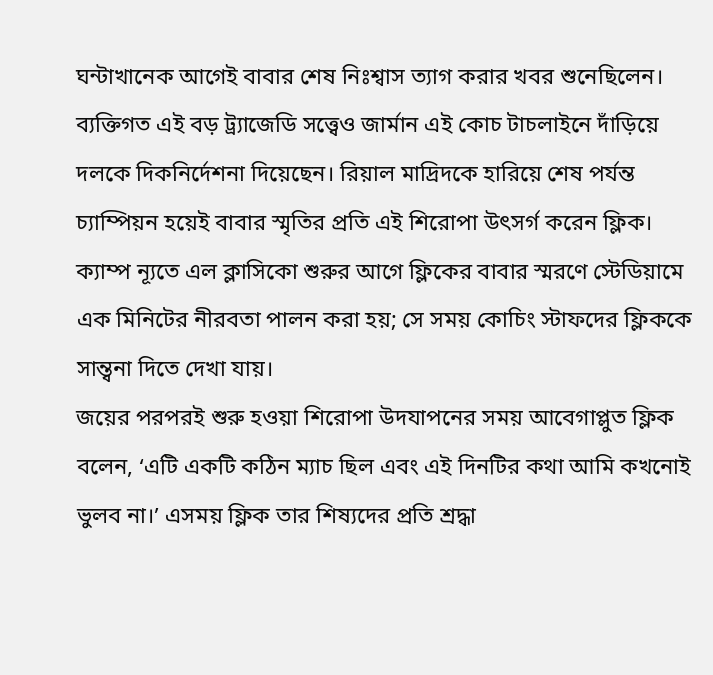ঘন্টাখানেক আগেই বাবার শেষ নিঃশ্বাস ত্যাগ করার খবর শুনেছিলেন। ব্যক্তিগত এই বড় ট্র্যাজেডি সত্ত্বেও জার্মান এই কোচ টাচলাইনে দাঁড়িয়ে দলকে দিকনির্দেশনা দিয়েছেন। রিয়াল মাদ্রিদকে হারিয়ে শেষ পর্যন্ত চ্যাম্পিয়ন হয়েই বাবার স্মৃতির প্রতি এই শিরোপা উৎসর্গ করেন ফ্লিক।
ক্যাম্প ন্যূতে এল ক্লাসিকো শুরুর আগে ফ্লিকের বাবার স্মরণে স্টেডিয়ামে এক মিনিটের নীরবতা পালন করা হয়; সে সময় কোচিং স্টাফদের ফ্লিককে সান্ত্বনা দিতে দেখা যায়।
জয়ের পরপরই শুরু হওয়া শিরোপা উদযাপনের সময় আবেগাপ্লুত ফ্লিক বলেন, ‘এটি একটি কঠিন ম্যাচ ছিল এবং এই দিনটির কথা আমি কখনোই ভুলব না।’ এসময় ফ্লিক তার শিষ্যদের প্রতি শ্রদ্ধা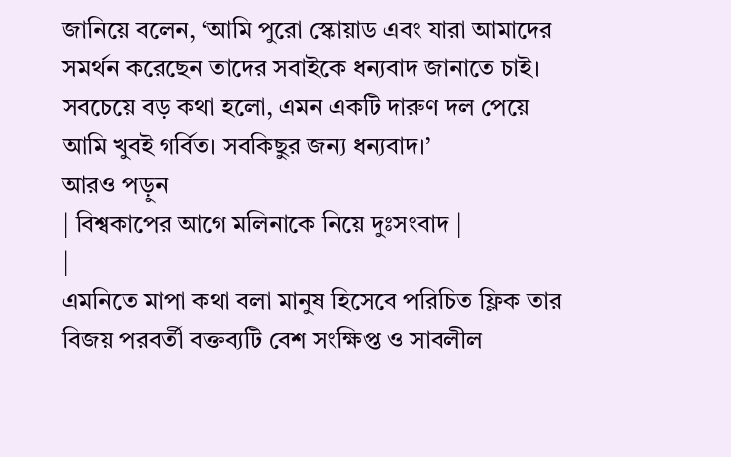জানিয়ে বলেন, ‘আমি পুরো স্কোয়াড এবং যারা আমাদের সমর্থন করেছেন তাদের সবাইকে ধন্যবাদ জানাতে চাই। সবচেয়ে বড় কথা হলো, এমন একটি দারুণ দল পেয়ে আমি খুবই গর্বিত। সবকিছুর জন্য ধন্যবাদ।’
আরও পড়ুন
| বিশ্বকাপের আগে মলিনাকে নিয়ে দুঃসংবাদ |
|
এমনিতে মাপা কথা বলা মানুষ হিসেবে পরিচিত ফ্লিক তার বিজয় পরবর্তী বক্তব্যটি বেশ সংক্ষিপ্ত ও সাবলীল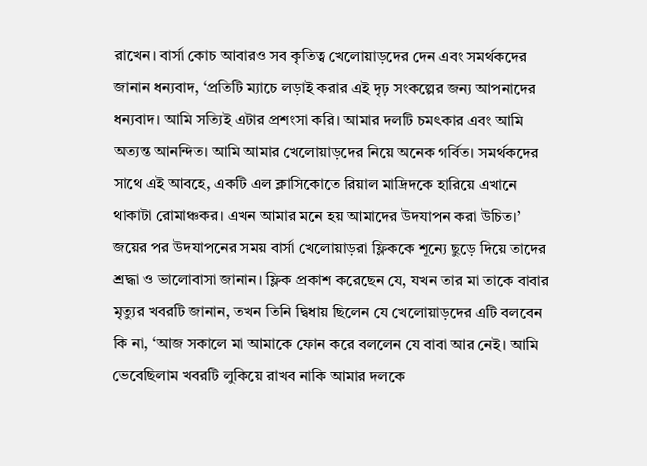রাখেন। বার্সা কোচ আবারও সব কৃতিত্ব খেলোয়াড়দের দেন এবং সমর্থকদের জানান ধন্যবাদ, ‘প্রতিটি ম্যাচে লড়াই করার এই দৃঢ় সংকল্পের জন্য আপনাদের ধন্যবাদ। আমি সত্যিই এটার প্রশংসা করি। আমার দলটি চমৎকার এবং আমি অত্যন্ত আনন্দিত। আমি আমার খেলোয়াড়দের নিয়ে অনেক গর্বিত। সমর্থকদের সাথে এই আবহে, একটি এল ক্লাসিকোতে রিয়াল মাদ্রিদকে হারিয়ে এখানে থাকাটা রোমাঞ্চকর। এখন আমার মনে হয় আমাদের উদযাপন করা উচিত।’
জয়ের পর উদযাপনের সময় বার্সা খেলোয়াড়রা ফ্লিককে শূন্যে ছুড়ে দিয়ে তাদের শ্রদ্ধা ও ভালোবাসা জানান। ফ্লিক প্রকাশ করেছেন যে, যখন তার মা তাকে বাবার মৃত্যুর খবরটি জানান, তখন তিনি দ্বিধায় ছিলেন যে খেলোয়াড়দের এটি বলবেন কি না, ‘আজ সকালে মা আমাকে ফোন করে বললেন যে বাবা আর নেই। আমি ভেবেছিলাম খবরটি লুকিয়ে রাখব নাকি আমার দলকে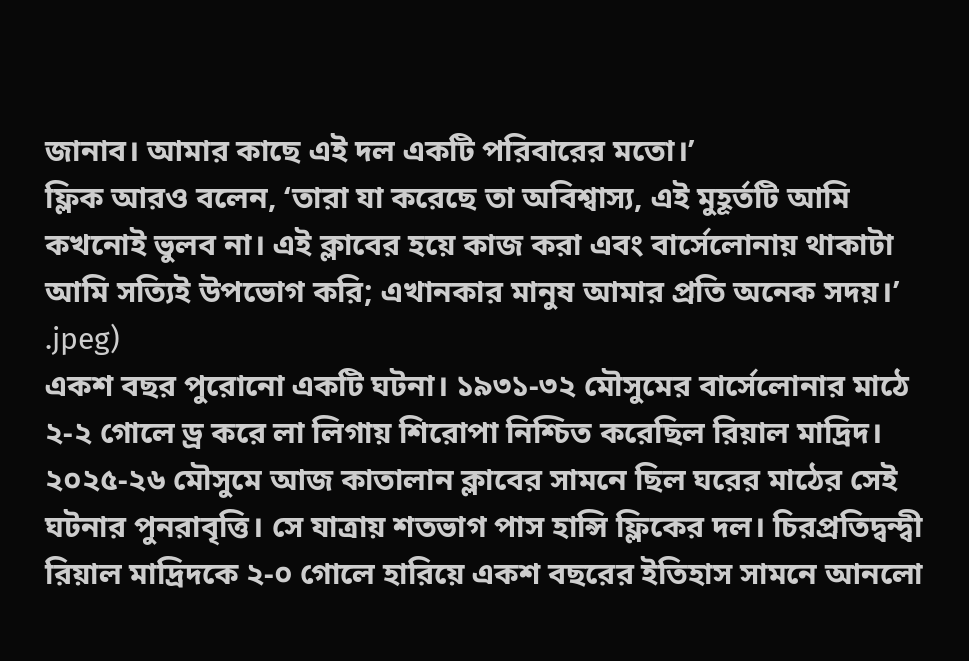জানাব। আমার কাছে এই দল একটি পরিবারের মতো।’
ফ্লিক আরও বলেন, ‘তারা যা করেছে তা অবিশ্বাস্য, এই মুহূর্তটি আমি কখনোই ভুলব না। এই ক্লাবের হয়ে কাজ করা এবং বার্সেলোনায় থাকাটা আমি সত্যিই উপভোগ করি; এখানকার মানুষ আমার প্রতি অনেক সদয়।’
.jpeg)
একশ বছর পুরোনো একটি ঘটনা। ১৯৩১-৩২ মৌসুমের বার্সেলোনার মাঠে ২-২ গোলে ড্র করে লা লিগায় শিরোপা নিশ্চিত করেছিল রিয়াল মাদ্রিদ। ২০২৫-২৬ মৌসুমে আজ কাতালান ক্লাবের সামনে ছিল ঘরের মাঠের সেই ঘটনার পুনরাবৃত্তি। সে যাত্রায় শতভাগ পাস হান্সি ফ্লিকের দল। চিরপ্রতিদ্বন্দ্বী রিয়াল মাদ্রিদকে ২-০ গোলে হারিয়ে একশ বছরের ইতিহাস সামনে আনলো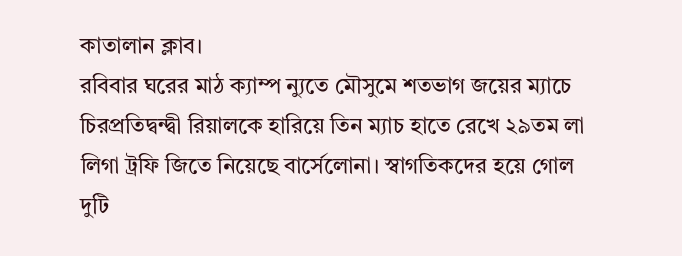কাতালান ক্লাব।
রবিবার ঘরের মাঠ ক্যাম্প ন্যুতে মৌসুমে শতভাগ জয়ের ম্যাচে চিরপ্রতিদ্বন্দ্বী রিয়ালকে হারিয়ে তিন ম্যাচ হাতে রেখে ২৯তম লা লিগা ট্রফি জিতে নিয়েছে বার্সেলোনা। স্বাগতিকদের হয়ে গোল দুটি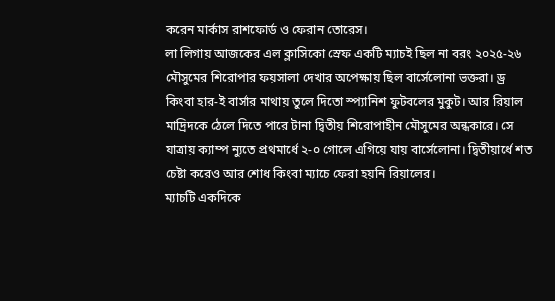করেন মার্কাস রাশফোর্ড ও ফেরান তোরেস।
লা লিগায় আজকের এল ক্লাসিকো স্রেফ একটি ম্যাচই ছিল না বরং ২০২৫-২৬ মৌসুমের শিরোপার ফয়সালা দেখার অপেক্ষায় ছিল বার্সেলোনা ভক্তরা। ড্র কিংবা হার-ই বার্সার মাথায় তুলে দিতো স্প্যানিশ ফুটবলের মুকুট। আর রিয়াল মাদ্রিদকে ঠেলে দিতে পারে টানা দ্বিতীয় শিরোপাহীন মৌসুমের অন্ধকারে। সে যাত্রায় ক্যাম্প ন্যুতে প্রথমার্ধে ২-০ গোলে এগিয়ে যায় বার্সেলোনা। দ্বিতীয়ার্ধে শত চেষ্টা করেও আর শোধ কিংবা ম্যাচে ফেরা হয়নি রিয়ালের।
ম্যাচটি একদিকে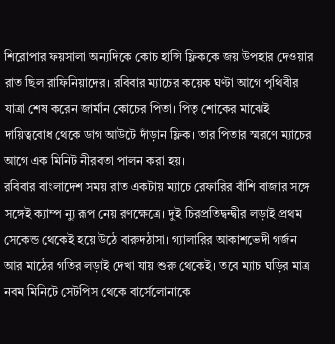শিরোপার ফয়সালা অন্যদিকে কোচ হান্সি ফ্লিককে জয় উপহার দেওয়ার রাত ছিল রাফিনিয়াদের। রবিবার ম্যাচের কয়েক ঘণ্টা আগে পৃথিবীর যাত্রা শেষ করেন জার্মান কোচের পিতা। পিতৃ শোকের মাঝেই দায়িত্ববোধ থেকে ডাগ আউটে দাঁড়ান ফ্লিক। তার পিতার স্মরণে ম্যাচের আগে এক মিনিট নীরবতা পালন করা হয়।
রবিবার বাংলাদেশ সময় রাত একটায় ম্যাচে রেফারির বাঁশি বাজার সঙ্গে সঙ্গেই ক্যাম্প ন্যু রূপ নেয় রণক্ষেত্রে। দুই চিরপ্রতিদ্বন্দ্বীর লড়াই প্রথম সেকেন্ড থেকেই হয়ে উঠে বারুদঠাসা। গ্যালারির আকাশভেদী গর্জন আর মাঠের গতির লড়াই দেখা যায় শুরু থেকেই। তবে ম্যাচ ঘড়ির মাত্র নবম মিনিটে সেটপিস থেকে বার্সেলোনাকে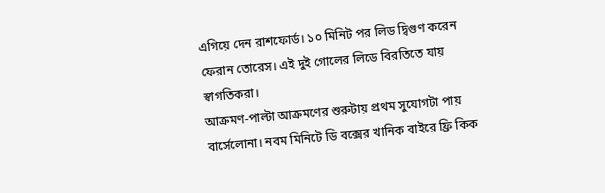এগিয়ে দেন রাশফোর্ড। ১০ মিনিট পর লিড দ্বিগুণ করেন ফেরান তোরেস। এই দুই গোলের লিডে বিরতিতে যায় স্বাগতিকরা।
আক্রমণ-পাল্টা আক্রমণের শুরুটায় প্রথম সুযোগটা পায় বার্সেলোনা। নবম মিনিটে ডি বক্সের খানিক বাইরে ফ্রি কিক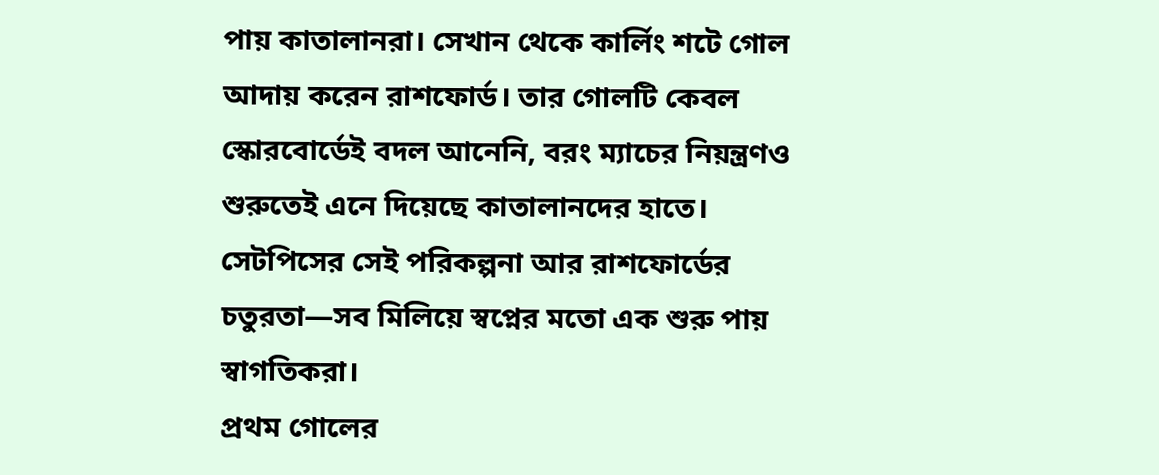পায় কাতালানরা। সেখান থেকে কার্লিং শটে গোল আদায় করেন রাশফোর্ড। তার গোলটি কেবল স্কোরবোর্ডেই বদল আনেনি, বরং ম্যাচের নিয়ন্ত্রণও শুরুতেই এনে দিয়েছে কাতালানদের হাতে। সেটপিসের সেই পরিকল্পনা আর রাশফোর্ডের চতুরতা—সব মিলিয়ে স্বপ্নের মতো এক শুরু পায় স্বাগতিকরা।
প্রথম গোলের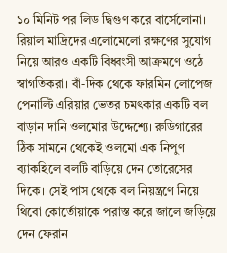১০ মিনিট পর লিড দ্বিগুণ করে বার্সেলোনা। রিয়াল মাদ্রিদের এলোমেলো রক্ষণের সুযোগ নিয়ে আরও একটি বিধ্বংসী আক্রমণে ওঠে স্বাগতিকরা। বাঁ-দিক থেকে ফারমিন লোপেজ পেনাল্টি এরিয়ার ভেতর চমৎকার একটি বল বাড়ান দানি ওলমোর উদ্দেশ্যে। রুডিগারের ঠিক সামনে থেকেই ওলমো এক নিপুণ ব্যাকহিলে বলটি বাড়িয়ে দেন তোরেসের দিকে। সেই পাস থেকে বল নিয়ন্ত্রণে নিয়ে থিবো কোর্তোয়াকে পরাস্ত করে জালে জড়িয়ে দেন ফেরান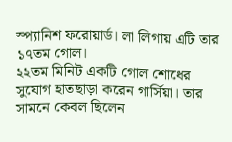স্প্যানিশ ফরোয়ার্ড। লা লিগায় এটি তার ১৭তম গোল।
২২তম মিনিট একটি গোল শোধের সুযোগ হাতছাড়া করেন গার্সিয়া। তার সামনে কেবল ছিলেন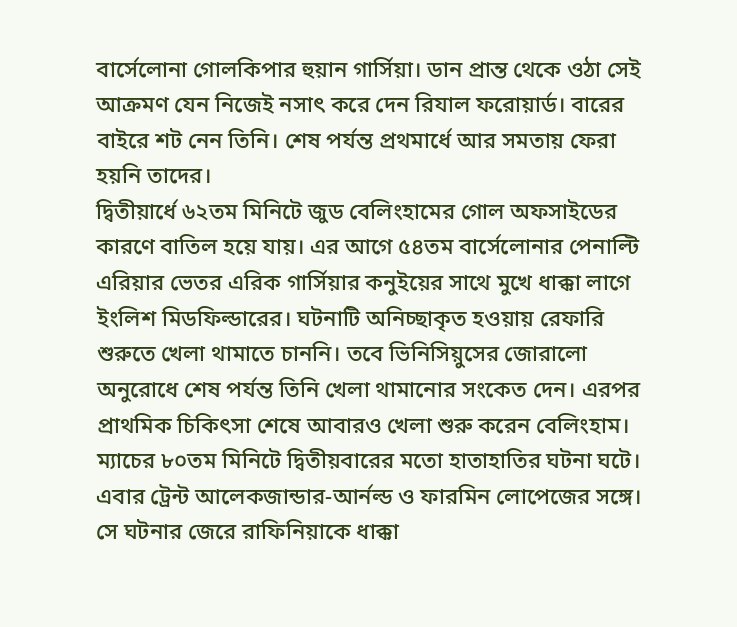বার্সেলোনা গোলকিপার হুয়ান গার্সিয়া। ডান প্রান্ত থেকে ওঠা সেই আক্রমণ যেন নিজেই নসাৎ করে দেন রিযাল ফরোয়ার্ড। বারের বাইরে শট নেন তিনি। শেষ পর্যন্ত প্রথমার্ধে আর সমতায় ফেরা হয়নি তাদের।
দ্বিতীয়ার্ধে ৬২তম মিনিটে জুড বেলিংহামের গোল অফসাইডের কারণে বাতিল হয়ে যায়। এর আগে ৫৪তম বার্সেলোনার পেনাল্টি এরিয়ার ভেতর এরিক গার্সিয়ার কনুইয়ের সাথে মুখে ধাক্কা লাগে ইংলিশ মিডফিল্ডারের। ঘটনাটি অনিচ্ছাকৃত হওয়ায় রেফারি শুরুতে খেলা থামাতে চাননি। তবে ভিনিসিয়ুসের জোরালো অনুরোধে শেষ পর্যন্ত তিনি খেলা থামানোর সংকেত দেন। এরপর প্রাথমিক চিকিৎসা শেষে আবারও খেলা শুরু করেন বেলিংহাম।
ম্যাচের ৮০তম মিনিটে দ্বিতীয়বারের মতো হাতাহাতির ঘটনা ঘটে। এবার ট্রেন্ট আলেকজান্ডার-আর্নল্ড ও ফারমিন লোপেজের সঙ্গে। সে ঘটনার জেরে রাফিনিয়াকে ধাক্কা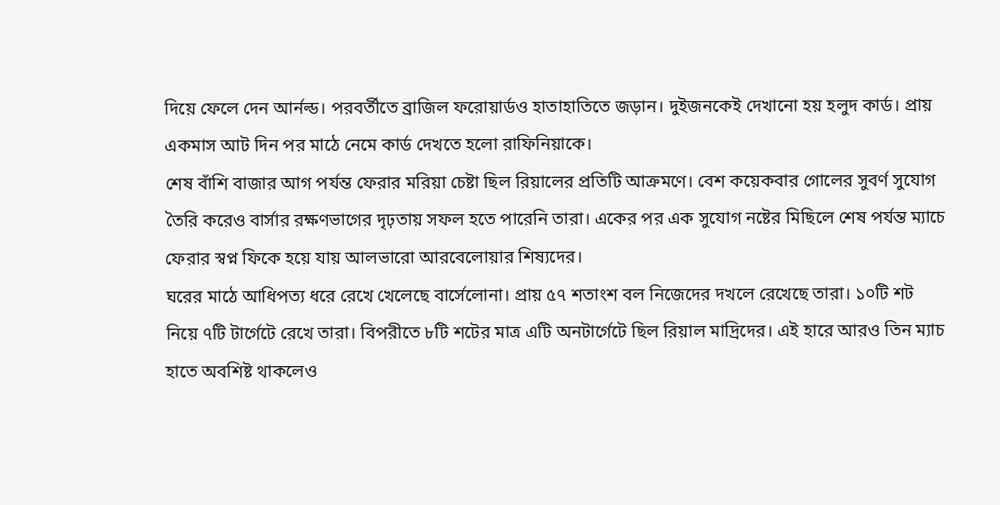দিয়ে ফেলে দেন আর্নল্ড। পরবর্তীতে ব্রাজিল ফরোয়ার্ডও হাতাহাতিতে জড়ান। দুইজনকেই দেখানো হয় হলুদ কার্ড। প্রায় একমাস আট দিন পর মাঠে নেমে কার্ড দেখতে হলো রাফিনিয়াকে।
শেষ বাঁশি বাজার আগ পর্যন্ত ফেরার মরিয়া চেষ্টা ছিল রিয়ালের প্রতিটি আক্রমণে। বেশ কয়েকবার গোলের সুবর্ণ সুযোগ তৈরি করেও বার্সার রক্ষণভাগের দৃঢ়তায় সফল হতে পারেনি তারা। একের পর এক সুযোগ নষ্টের মিছিলে শেষ পর্যন্ত ম্যাচে ফেরার স্বপ্ন ফিকে হয়ে যায় আলভারো আরবেলোয়ার শিষ্যদের।
ঘরের মাঠে আধিপত্য ধরে রেখে খেলেছে বার্সেলোনা। প্রায় ৫৭ শতাংশ বল নিজেদের দখলে রেখেছে তারা। ১০টি শট নিয়ে ৭টি টার্গেটে রেখে তারা। বিপরীতে ৮টি শটের মাত্র এটি অনটার্গেটে ছিল রিয়াল মাদ্রিদের। এই হারে আরও তিন ম্যাচ হাতে অবশিষ্ট থাকলেও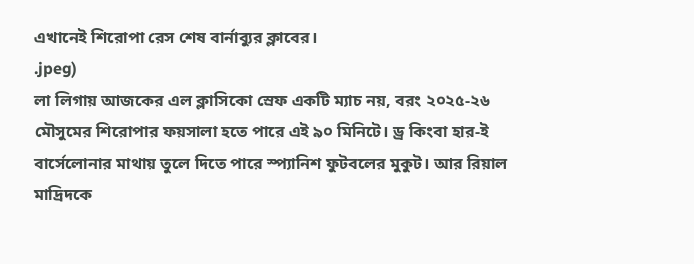এখানেই শিরোপা রেস শেষ বার্নাব্যুর ক্লাবের।
.jpeg)
লা লিগায় আজকের এল ক্লাসিকো স্রেফ একটি ম্যাচ নয়, বরং ২০২৫-২৬ মৌসুমের শিরোপার ফয়সালা হতে পারে এই ৯০ মিনিটে। ড্র কিংবা হার-ই বার্সেলোনার মাথায় তুলে দিতে পারে স্প্যানিশ ফুটবলের মুকুট। আর রিয়াল মাদ্রিদকে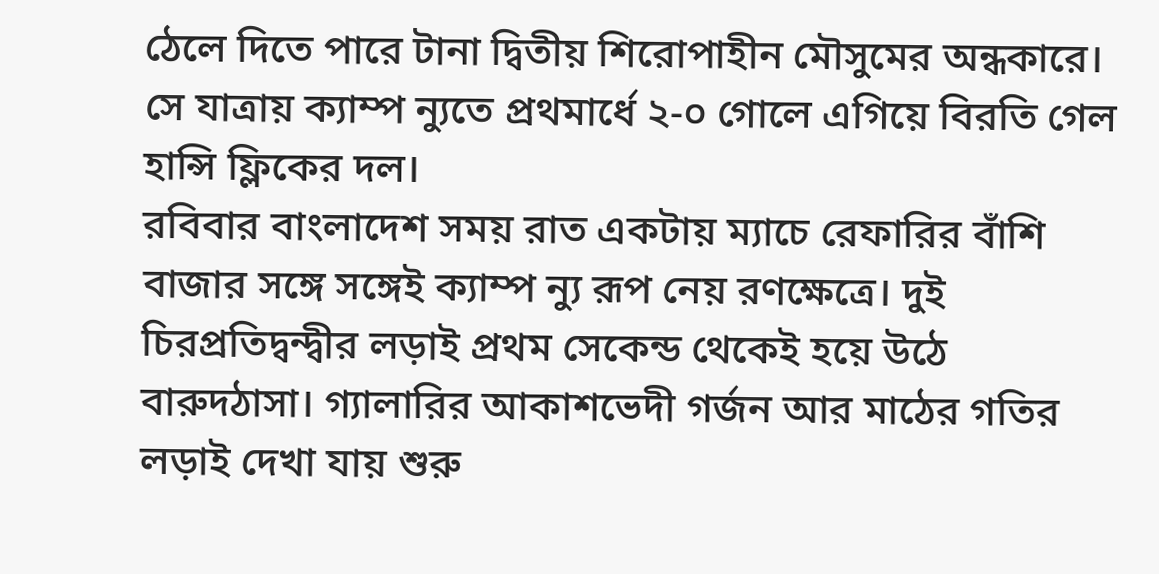ঠেলে দিতে পারে টানা দ্বিতীয় শিরোপাহীন মৌসুমের অন্ধকারে। সে যাত্রায় ক্যাম্প ন্যুতে প্রথমার্ধে ২-০ গোলে এগিয়ে বিরতি গেল হান্সি ফ্লিকের দল।
রবিবার বাংলাদেশ সময় রাত একটায় ম্যাচে রেফারির বাঁশি বাজার সঙ্গে সঙ্গেই ক্যাম্প ন্যু রূপ নেয় রণক্ষেত্রে। দুই চিরপ্রতিদ্বন্দ্বীর লড়াই প্রথম সেকেন্ড থেকেই হয়ে উঠে বারুদঠাসা। গ্যালারির আকাশভেদী গর্জন আর মাঠের গতির লড়াই দেখা যায় শুরু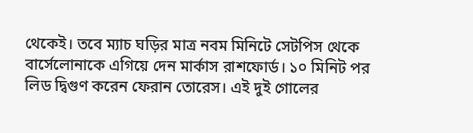থেকেই। তবে ম্যাচ ঘড়ির মাত্র নবম মিনিটে সেটপিস থেকে বার্সেলোনাকে এগিয়ে দেন মার্কাস রাশফোর্ড। ১০ মিনিট পর লিড দ্বিগুণ করেন ফেরান তোরেস। এই দুই গোলের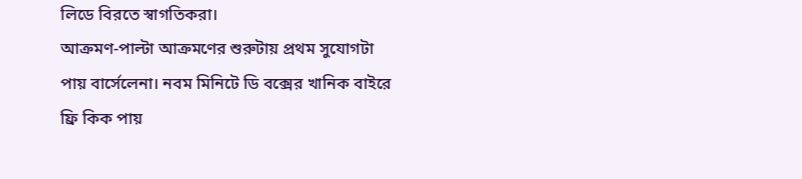লিডে বিরতে স্বাগতিকরা।
আক্রমণ-পাল্টা আক্রমণের শুরুটায় প্রথম সুযোগটা পায় বার্সেলেনা। নবম মিনিটে ডি বক্সের খানিক বাইরে ফ্রি কিক পায়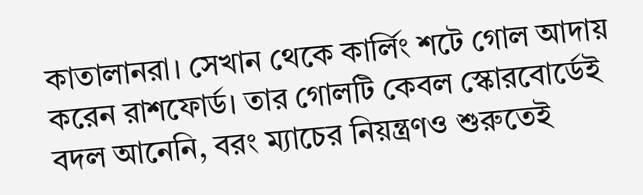কাতালানরা। সেখান থেকে কার্লিং শটে গোল আদায় করেন রাশফোর্ড। তার গোলটি কেবল স্কোরবোর্ডেই বদল আনেনি, বরং ম্যাচের নিয়ন্ত্রণও শুরুতেই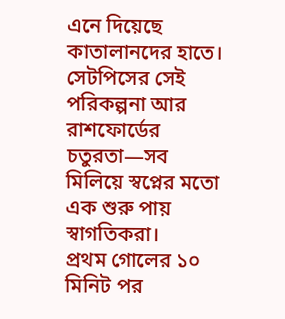এনে দিয়েছে কাতালানদের হাতে। সেটপিসের সেই পরিকল্পনা আর রাশফোর্ডের চতুরতা—সব মিলিয়ে স্বপ্নের মতো এক শুরু পায় স্বাগতিকরা।
প্রথম গোলের ১০ মিনিট পর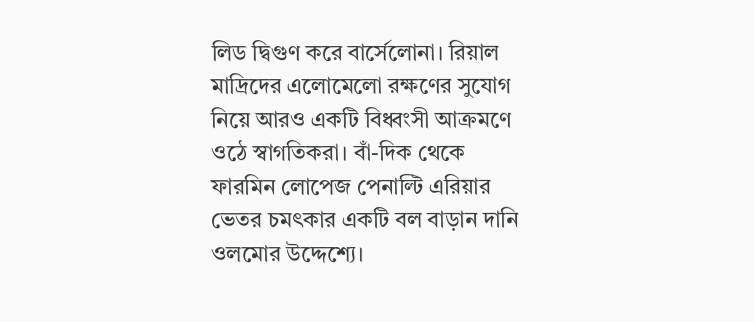লিড দ্বিগুণ করে বার্সেলোনা। রিয়াল মাদ্রিদের এলোমেলো রক্ষণের সুযোগ নিয়ে আরও একটি বিধ্বংসী আক্রমণে ওঠে স্বাগতিকরা। বাঁ-দিক থেকে ফারমিন লোপেজ পেনাল্টি এরিয়ার ভেতর চমৎকার একটি বল বাড়ান দানি ওলমোর উদ্দেশ্যে।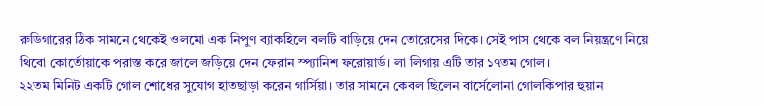রুডিগারের ঠিক সামনে থেকেই ওলমো এক নিপুণ ব্যাকহিলে বলটি বাড়িয়ে দেন তোরেসের দিকে। সেই পাস থেকে বল নিয়ন্ত্রণে নিয়ে থিবো কোর্তোয়াকে পরাস্ত করে জালে জড়িয়ে দেন ফেরান স্প্যানিশ ফরোয়ার্ড। লা লিগায় এটি তার ১৭তম গোল।
২২তম মিনিট একটি গোল শোধের সুযোগ হাতছাড়া করেন গার্সিয়া। তার সামনে কেবল ছিলেন বার্সেলোনা গোলকিপার হুয়ান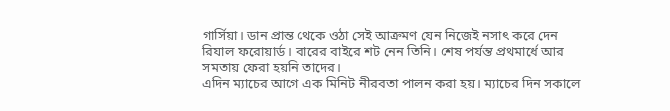গার্সিয়া। ডান প্রান্ত থেকে ওঠা সেই আক্রমণ যেন নিজেই নসাৎ করে দেন রিযাল ফরোয়ার্ড। বারের বাইরে শট নেন তিনি। শেষ পর্যন্ত প্রথমার্ধে আর সমতায় ফেরা হয়নি তাদের।
এদিন ম্যাচের আগে এক মিনিট নীরবতা পালন করা হয়। ম্যাচের দিন সকালে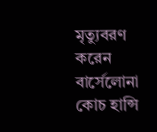মৃত্যুবরণ করেন বার্সেলোনা কোচ হান্সি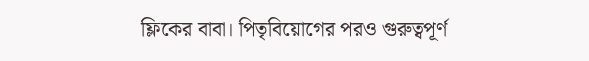ফ্লিকের বাবা। পিতৃবিয়োগের পরও গুরুত্বপূর্ণ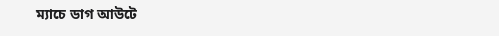ম্যাচে ডাগ আউটে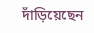দাঁড়িয়েছেন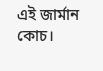এই জার্মান কোচ।